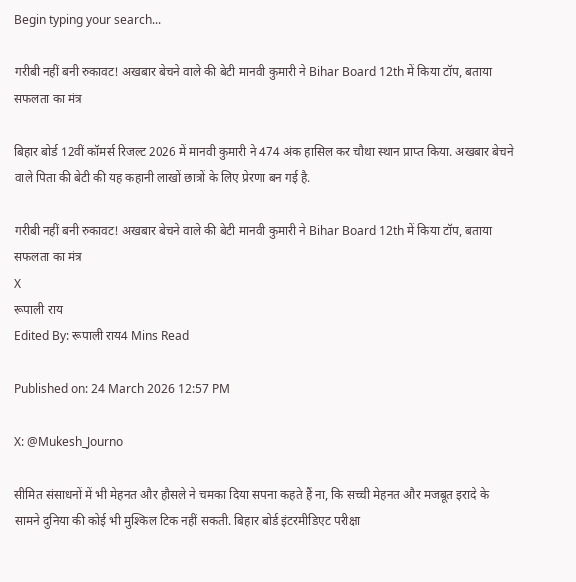Begin typing your search...

गरीबी नहीं बनी रुकावट! अखबार बेचने वाले की बेटी मानवी कुमारी ने Bihar Board 12th में किया टॉप, बताया सफलता का मंत्र

बिहार बोर्ड 12वीं कॉमर्स रिजल्ट 2026 में मानवी कुमारी ने 474 अंक हासिल कर चौथा स्थान प्राप्त किया. अखबार बेचने वाले पिता की बेटी की यह कहानी लाखों छात्रों के लिए प्रेरणा बन गई है.

गरीबी नहीं बनी रुकावट! अखबार बेचने वाले की बेटी मानवी कुमारी ने Bihar Board 12th में किया टॉप, बताया सफलता का मंत्र
X
रूपाली राय
Edited By: रूपाली राय4 Mins Read

Published on: 24 March 2026 12:57 PM

X: @Mukesh_Journo

सीमित संसाधनों में भी मेहनत और हौसले ने चमका दिया सपना कहते हैं ना, कि सच्ची मेहनत और मजबूत इरादे के सामने दुनिया की कोई भी मुश्किल टिक नहीं सकती. बिहार बोर्ड इंटरमीडिएट परीक्षा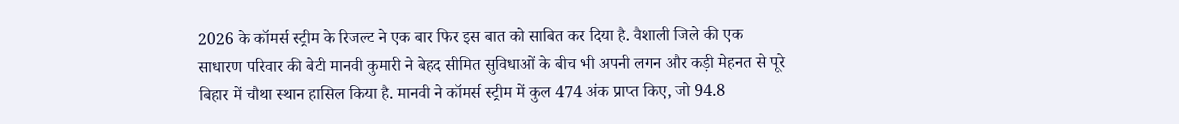2026 के कॉमर्स स्ट्रीम के रिजल्ट ने एक बार फिर इस बात को साबित कर दिया है. वैशाली जिले की एक साधारण परिवार की बेटी मानवी कुमारी ने बेहद सीमित सुविधाओं के बीच भी अपनी लगन और कड़ी मेहनत से पूरे बिहार में चौथा स्थान हासिल किया है. मानवी ने कॉमर्स स्ट्रीम में कुल 474 अंक प्राप्त किए, जो 94.8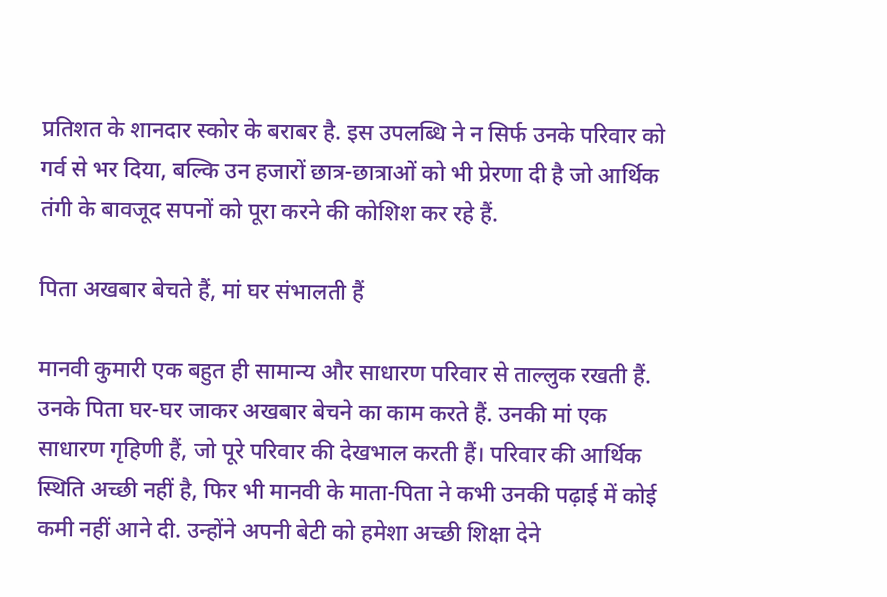प्रतिशत के शानदार स्कोर के बराबर है. इस उपलब्धि ने न सिर्फ उनके परिवार को गर्व से भर दिया, बल्कि उन हजारों छात्र-छात्राओं को भी प्रेरणा दी है जो आर्थिक तंगी के बावजूद सपनों को पूरा करने की कोशिश कर रहे हैं.

पिता अखबार बेचते हैं, मां घर संभालती हैं

मानवी कुमारी एक बहुत ही सामान्य और साधारण परिवार से ताल्लुक रखती हैं. उनके पिता घर-घर जाकर अखबार बेचने का काम करते हैं. उनकी मां एक साधारण गृहिणी हैं, जो पूरे परिवार की देखभाल करती हैं। परिवार की आर्थिक स्थिति अच्छी नहीं है, फिर भी मानवी के माता-पिता ने कभी उनकी पढ़ाई में कोई कमी नहीं आने दी. उन्होंने अपनी बेटी को हमेशा अच्छी शिक्षा देने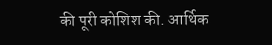की पूरी कोशिश की. आर्थिक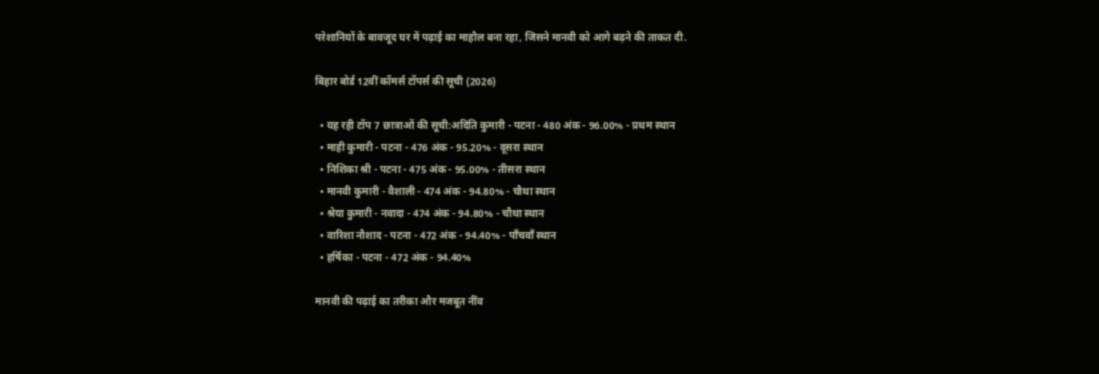परेशानियों के बावजूद घर में पढ़ाई का माहौल बना रहा, जिसने मानवी को आगे बढ़ने की ताकत दी.

बिहार बोर्ड 12वीं कॉमर्स टॉपर्स की सूची (2026)

  • यह रही टॉप 7 छात्राओं की सूची:अदिति कुमारी - पटना - 480 अंक - 96.00% - प्रथम स्थान
  • माही कुमारी - पटना - 476 अंक - 95.20% - दूसरा स्थान
  • निशिका श्री - पटना - 475 अंक - 95.00% - तीसरा स्थान
  • मानवी कुमारी - वैशाली - 474 अंक - 94.80% - चौथा स्थान
  • श्रेया कुमारी - नवादा - 474 अंक - 94.80% - चौथा स्थान
  • वारिशा नौशाद - पटना - 472 अंक - 94.40% - पाँचवाँ स्थान
  • हर्षिका - पटना - 472 अंक - 94.40%

मानवी की पढ़ाई का तरीका और मजबूत नींव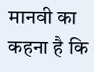मानवी का कहना है कि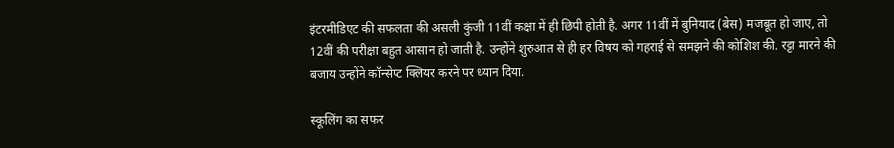इंटरमीडिएट की सफलता की असली कुंजी 11वीं कक्षा में ही छिपी होती है. अगर 11वीं में बुनियाद (बेस) मजबूत हो जाए, तो 12वीं की परीक्षा बहुत आसान हो जाती है. उन्होंने शुरुआत से ही हर विषय को गहराई से समझने की कोशिश की. रट्टा मारने की बजाय उन्होंने कॉन्सेप्ट क्लियर करने पर ध्यान दिया.

स्कूलिंग का सफर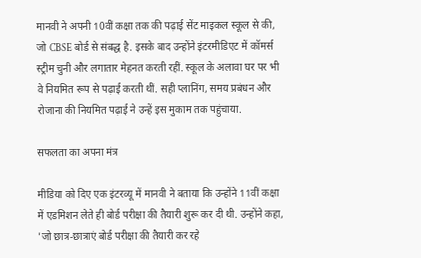मानवी ने अपनी 10वीं कक्षा तक की पढ़ाई सेंट माइकल स्कूल से की, जो CBSE बोर्ड से संबद्ध है. इसके बाद उन्होंने इंटरमीडिएट में कॉमर्स स्ट्रीम चुनी और लगातार मेहनत करती रहीं. स्कूल के अलावा घर पर भी वे नियमित रूप से पढ़ाई करती थीं. सही प्लानिंग, समय प्रबंधन और रोजाना की नियमित पढ़ाई ने उन्हें इस मुकाम तक पहुंचाया.

सफलता का अपना मंत्र

मीडिया को दिए एक इंटरव्यू में मानवी ने बताया कि उन्होंने 11वीं कक्षा में एडमिशन लेते ही बोर्ड परीक्षा की तैयारी शुरू कर दी थी. उन्होंने कहा, 'जो छात्र-छात्राएं बोर्ड परीक्षा की तैयारी कर रहे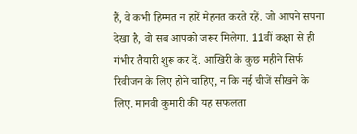हैं, वे कभी हिम्मत न हारें मेहनत करते रहें. जो आपने सपना देखा है, वो सब आपको जरूर मिलेगा. 11वीं कक्षा से ही गंभीर तैयारी शुरू कर दें. आखिरी के कुछ महीने सिर्फ रिवीजन के लिए होने चाहिए, न कि नई चीजें सीखने के लिए. मानवी कुमारी की यह सफलता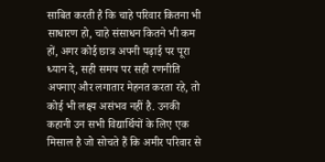साबित करती है कि चाहे परिवार कितना भी साधारण हो, चाहे संसाधन कितने भी कम हों, अगर कोई छात्र अपनी पढ़ाई पर पूरा ध्यान दे, सही समय पर सही रणनीति अपनाए और लगातार मेहनत करता रहे, तो कोई भी लक्ष्य असंभव नहीं है. उनकी कहानी उन सभी विद्यार्थियों के लिए एक मिसाल है जो सोचते हैं कि अमीर परिवार से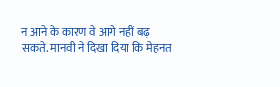न आने के कारण वे आगे नहीं बढ़ सकते. मानवी ने दिखा दिया कि मेहनत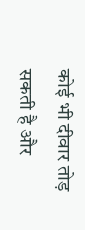कोई भी दीवार तोड़ सकती है और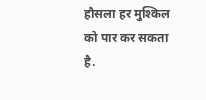हौसला हर मुश्किल को पार कर सकता है.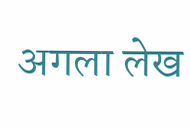अगला लेख